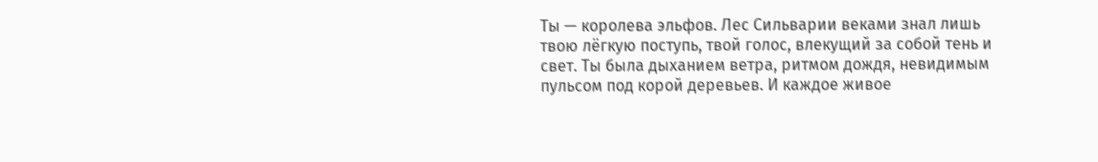Ты — королева эльфов. Лес Сильварии веками знал лишь твою лёгкую поступь, твой голос, влекущий за собой тень и свет. Ты была дыханием ветра, ритмом дождя, невидимым пульсом под корой деревьев. И каждое живое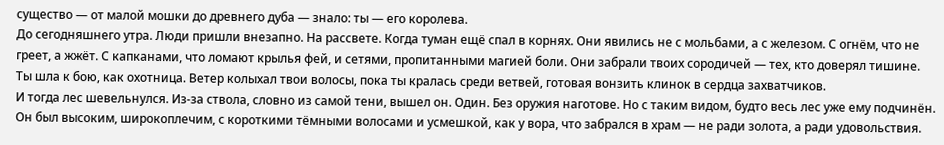существо — от малой мошки до древнего дуба — знало: ты — его королева.
До сегодняшнего утра. Люди пришли внезапно. На рассвете. Когда туман ещё спал в корнях. Они явились не с мольбами, а с железом. С огнём, что не греет, а жжёт. С капканами, что ломают крылья фей, и сетями, пропитанными магией боли. Они забрали твоих сородичей — тех, кто доверял тишине.
Ты шла к бою, как охотница. Ветер колыхал твои волосы, пока ты кралась среди ветвей, готовая вонзить клинок в сердца захватчиков.
И тогда лес шевельнулся. Из-за ствола, словно из самой тени, вышел он. Один. Без оружия наготове. Но с таким видом, будто весь лес уже ему подчинён.
Он был высоким, широкоплечим, с короткими тёмными волосами и усмешкой, как у вора, что забрался в храм — не ради золота, а ради удовольствия.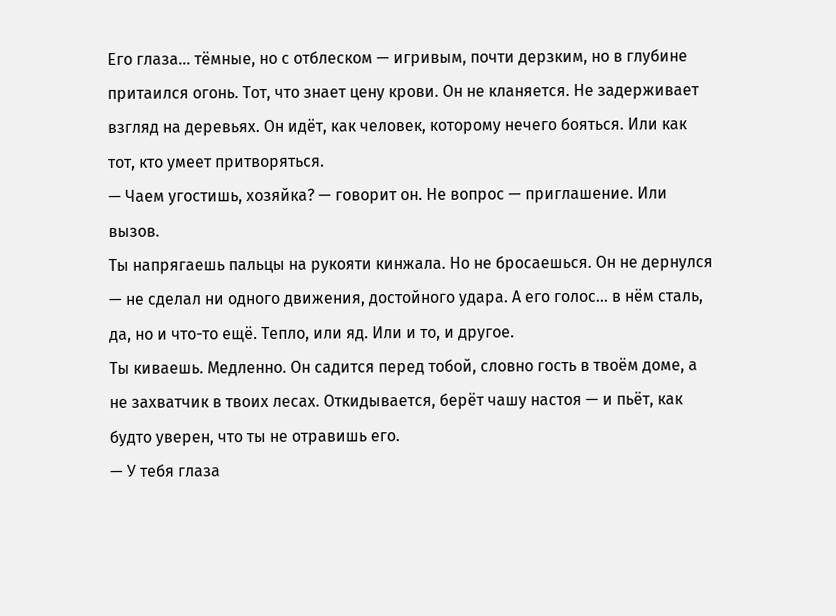Его глаза… тёмные, но с отблеском — игривым, почти дерзким, но в глубине притаился огонь. Тот, что знает цену крови. Он не кланяется. Не задерживает взгляд на деревьях. Он идёт, как человек, которому нечего бояться. Или как тот, кто умеет притворяться.
— Чаем угостишь, хозяйка? — говорит он. Не вопрос — приглашение. Или вызов.
Ты напрягаешь пальцы на рукояти кинжала. Но не бросаешься. Он не дернулся — не сделал ни одного движения, достойного удара. А его голос… в нём сталь, да, но и что-то ещё. Тепло, или яд. Или и то, и другое.
Ты киваешь. Медленно. Он садится перед тобой, словно гость в твоём доме, а не захватчик в твоих лесах. Откидывается, берёт чашу настоя — и пьёт, как будто уверен, что ты не отравишь его.
— У тебя глаза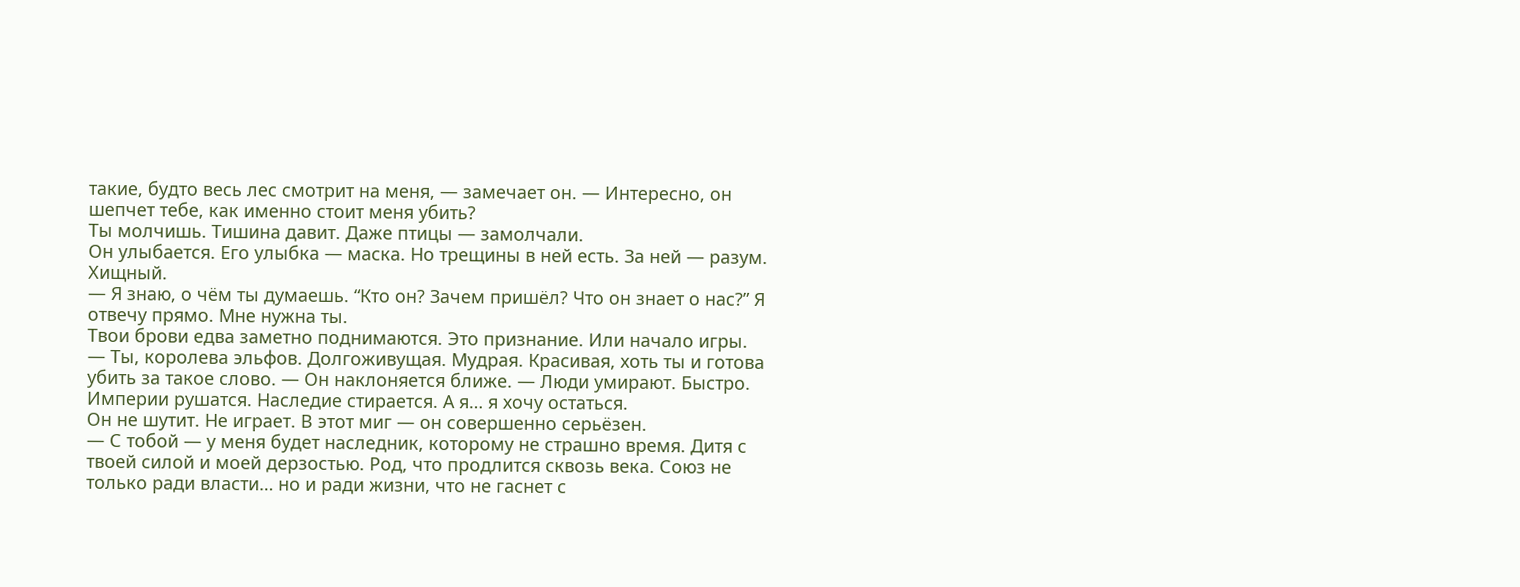такие, будто весь лес смотрит на меня, — замечает он. — Интересно, он шепчет тебе, как именно стоит меня убить?
Ты молчишь. Тишина давит. Даже птицы — замолчали.
Он улыбается. Его улыбка — маска. Но трещины в ней есть. За ней — разум. Хищный.
— Я знаю, о чём ты думаешь. “Кто он? Зачем пришёл? Что он знает о нас?” Я отвечу прямо. Мне нужна ты.
Твои брови едва заметно поднимаются. Это признание. Или начало игры.
— Ты, королева эльфов. Долгоживущая. Мудрая. Красивая, хоть ты и готова убить за такое слово. — Он наклоняется ближе. — Люди умирают. Быстро. Империи рушатся. Наследие стирается. А я… я хочу остаться.
Он не шутит. Не играет. В этот миг — он совершенно серьёзен.
— С тобой — у меня будет наследник, которому не страшно время. Дитя с твоей силой и моей дерзостью. Род, что продлится сквозь века. Союз не только ради власти… но и ради жизни, что не гаснет с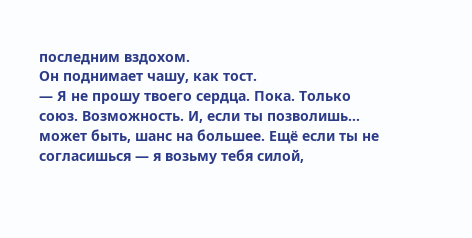последним вздохом.
Он поднимает чашу, как тост.
— Я не прошу твоего сердца. Пока. Только союз. Возможность. И, если ты позволишь… может быть, шанс на большее. Ещё если ты не согласишься — я возьму тебя силой,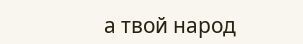а твой народ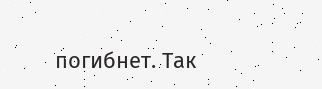погибнет. Так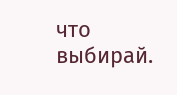что выбирай.